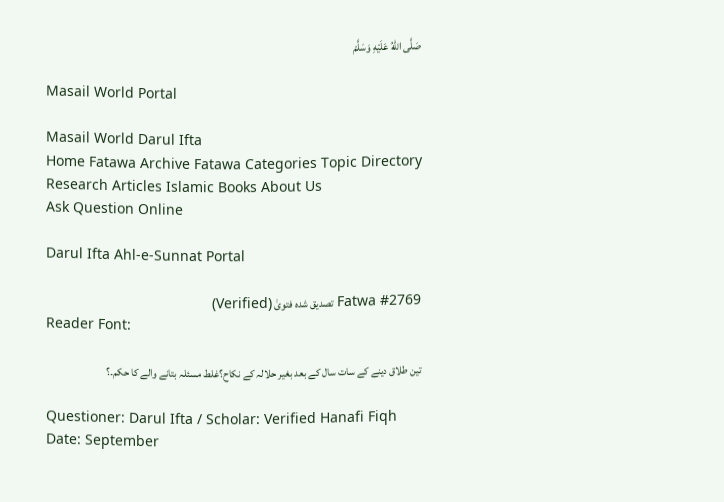صَلَّى اللّٰهُ عَلَيْهِ وَسَلَّمْ

Masail World Portal

Masail World Darul Ifta
Home Fatawa Archive Fatawa Categories Topic Directory Research Articles Islamic Books About Us
Ask Question Online

Darul Ifta Ahl-e-Sunnat Portal

Fatwa #2769 تصدیق شدہ فتویٰ (Verified)
Reader Font:

تین طلاق دینے کے سات سال کے بعد بغیر حلالہ کے نکاح؟غلط مسئلہ بتانے والے کا حکم۔؟

Questioner: Darul Ifta / Scholar: Verified Hanafi Fiqh Date: September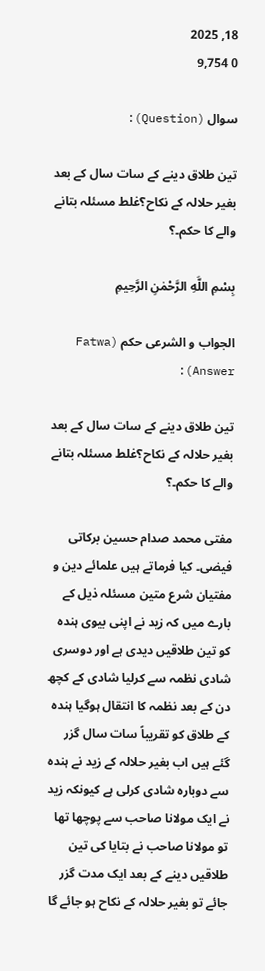18, 2025
0 9,754

سوال (Question):

تین طلاق دینے کے سات سال کے بعد بغیر حلالہ کے نکاح؟غلط مسئلہ بتانے والے کا حکم۔؟

بِسْمِ اللَّهِ الرَّحْمٰنِ الرَّحِيمِ

الجواب و الشرعی حکم (Fatwa Answer):

تین طلاق دینے کے سات سال کے بعد بغیر حلالہ کے نکاح؟غلط مسئلہ بتانے والے کا حکم۔؟

مفتی محمد صدام حسین برکاتی فیضی۔ کیا فرماتے ہیں علمائے دین و مفتیان شرع متین مسئلہ ذیل کے بارے میں کہ زید نے اپنی بیوی ہندہ کو تین طلاقیں دیدی ہے اور دوسری شادی نظمہ سے کرلیا شادی کے کچھ دن کے بعد نظمہ کا انتقال ہوگیا ہندہ کے طلاق کو تقریباً سات سال گزر گئے ہیں اب بغیر حلالہ کے زید نے ہندہ سے دوبارہ شادی کرلی ہے کیونکہ زید نے ایک مولانا صاحب سے پوچھا تھا تو مولانا صاحب نے بتایا کی تین طلاقیں دینے کے بعد ایک مدت گزر جائے تو بغیر حلالہ کے نکاح ہو جائے گا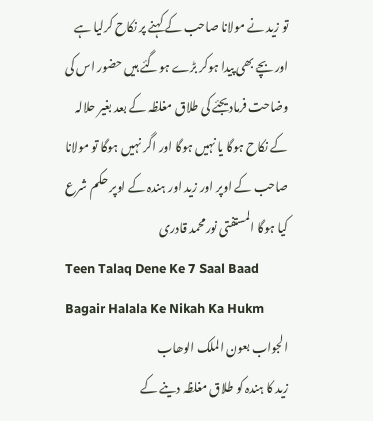تو زید نے مولانا صاحب کے کہنے پر نکاح کرلیا ہے اور بچے بھی پیدا ہوکر بڑے ہوگئے ہیں حضور اس کی وضاحت فرمادیجئے کی طلاق مغلظہ کے بعد بغیر حلالہ کے نکاح ہوگا یا نہیں ہوگا اور اگر نہیں ہوگا تو مولانا صاحب کے اوپر اور زید اور ہندہ کے اوپر حکم شرع کیا ہوگا المستفتی نورمحمد قادری
Teen Talaq Dene Ke 7 Saal Baad Bagair Halala Ke Nikah Ka Hukm
الجواب بعون الملک الوھاب
زید کا ہندہ کو طلاق مغلظہ دینے کے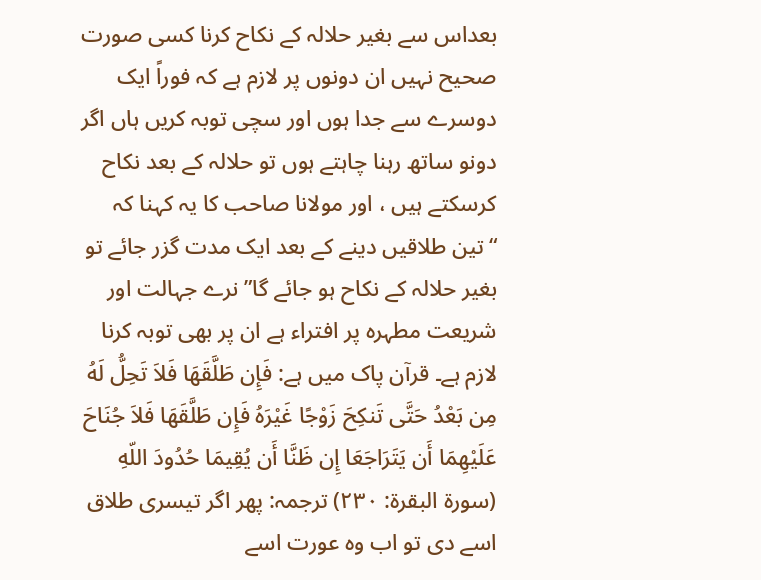بعداس سے بغیر حلالہ کے نکاح کرنا کسی صورت صحیح نہیں ان دونوں پر لازم ہے کہ فوراً ایک دوسرے سے جدا ہوں اور سچی توبہ کریں ہاں اگر دونو ساتھ رہنا چاہتے ہوں تو حلالہ کے بعد نکاح کرسکتے ہیں ، اور مولانا صاحب کا یہ کہنا کہ “تین طلاقیں دینے کے بعد ایک مدت گزر جائے تو بغیر حلالہ کے نکاح ہو جائے گا” نرے جہالت اور شریعت مطہرہ پر افتراء ہے ان پر بھی توبہ کرنا لازم ہے۔ قرآن پاک میں ہے: فَإِن طَلَّقَهَا فَلاَ تَحِلُّ لَهُ مِن بَعْدُ حَتَّى تَنكِحَ زَوْجًا غَيْرَهُ فَإِن طَلَّقَهَا فَلاَ جُنَاحَ عَلَيْهِمَا أَن يَتَرَاجَعَا إِن ظَنَّا أَن يُقِيمَا حُدُودَ اللّهِ (سورۃ البقرۃ: ٢٣٠) ترجمہ: پھر اگر تیسری طلاق اسے دی تو اب وہ عورت اسے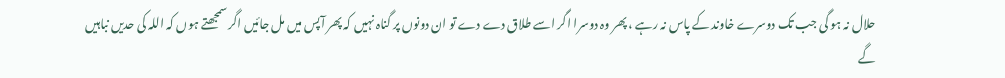حلال نہ ہو گی جب تک دوسرے خاوند کے پاس نہ رہے ، پھر وہ دوسرا اگر اسے طلاق دے دے تو ان دونوں پر گناہ نہیں کہ پھر آپس میں مل جائیں اگر سمجھتے ہوں کہ اللہ کی حدیں نباہیں گے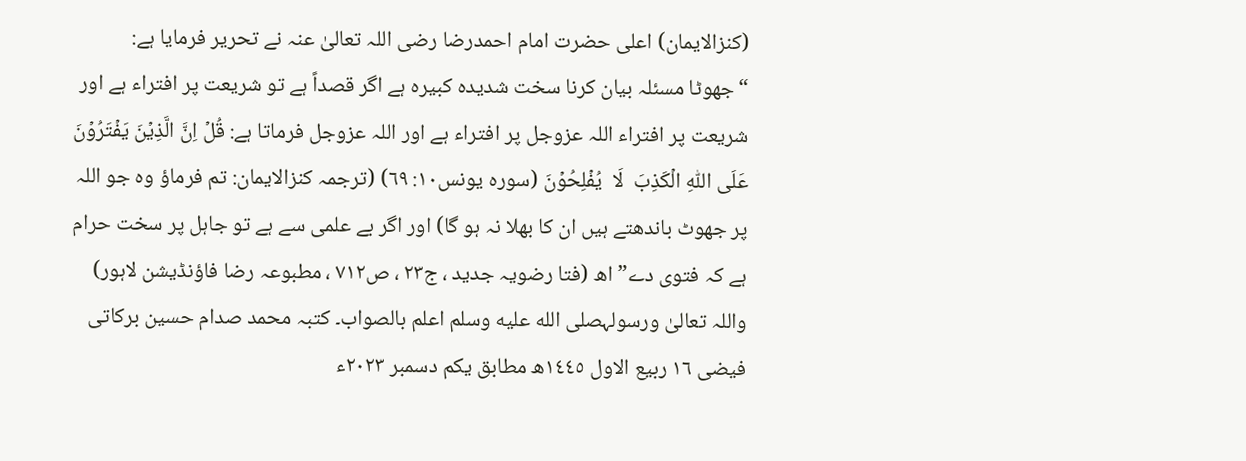(کنزالایمان) اعلی حضرت امام احمدرضا رضی اللہ تعالیٰ عنہ نے تحریر فرمایا ہے: “جھوٹا مسئلہ بیان کرنا سخت شدیدہ کبیرہ ہے اگر قصداً ہے تو شریعت پر افتراء ہے اور شریعت پر افتراء اللہ عزوجل پر افتراء ہے اور اللہ عزوجل فرماتا ہے: قُلۡ اِنَّ الَّذِیۡنَ یَفۡتَرُوۡنَ عَلَی اللّٰہِ الۡکَذِبَ  لَا  یُفۡلِحُوۡنَ (سورہ یونس١٠: ٦٩) (ترجمہ کنزالایمان: تم فرماؤ وہ جو اللہ پر جھوٹ باندھتے ہیں ان کا بھلا نہ ہو گا) اور اگر بے علمی سے ہے تو جاہل پر سخت حرام ہے کہ فتوی دے” اھ (فتا رضویہ جدید ، ج٢٣ ، ص٧١٢ ، مطبوعہ رضا فاؤنڈیشن لاہور) واللہ تعالیٰ ورسولہصلى الله عليه وسلم اعلم بالصواب۔ کتبہ محمد صدام حسین برکاتی فیضی ١٦ ربیع الاول ١٤٤٥ھ مطابق یکم دسمبر ٢٠٢٣ء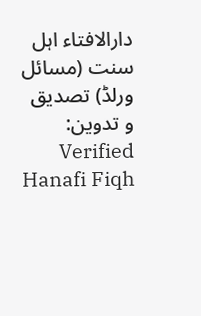دارالافتاء اہل سنت (مسائل ورلڈ) تصدیق و تدوین: Verified Hanafi Fiqh